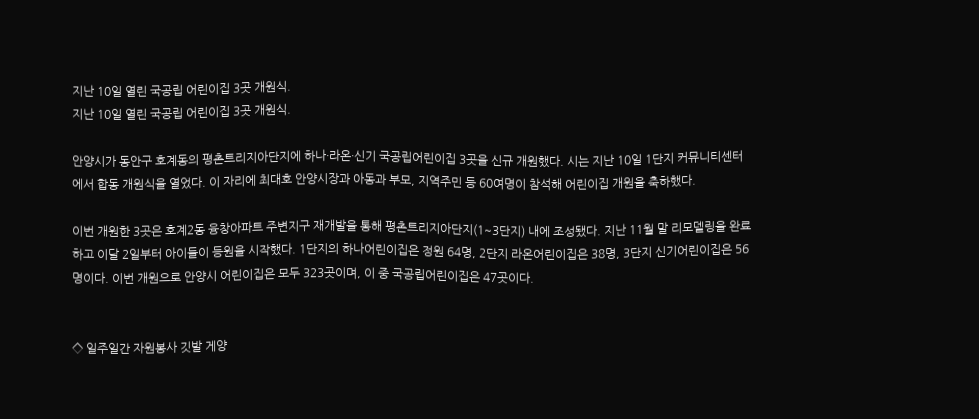지난 10일 열린 국공립 어린이집 3곳 개원식.
지난 10일 열린 국공립 어린이집 3곳 개원식.

안양시가 동안구 호계동의 평촌트리지아단지에 하나·라온·신기 국공립어린이집 3곳을 신규 개원했다. 시는 지난 10일 1단지 커뮤니티센터에서 합동 개원식을 열었다. 이 자리에 최대호 안양시장과 아동과 부모, 지역주민 등 60여명이 참석해 어린이집 개원을 축하했다.

이번 개원한 3곳은 호계2동 융창아파트 주변지구 재개발을 통해 평촌트리지아단지(1~3단지) 내에 조성됐다. 지난 11월 말 리모델링을 완료하고 이달 2일부터 아이들이 등원을 시작했다. 1단지의 하나어린이집은 정원 64명, 2단지 라온어린이집은 38명, 3단지 신기어린이집은 56명이다. 이번 개원으로 안양시 어린이집은 모두 323곳이며, 이 중 국공립어린이집은 47곳이다.


◇ 일주일간 자원봉사 깃발 게양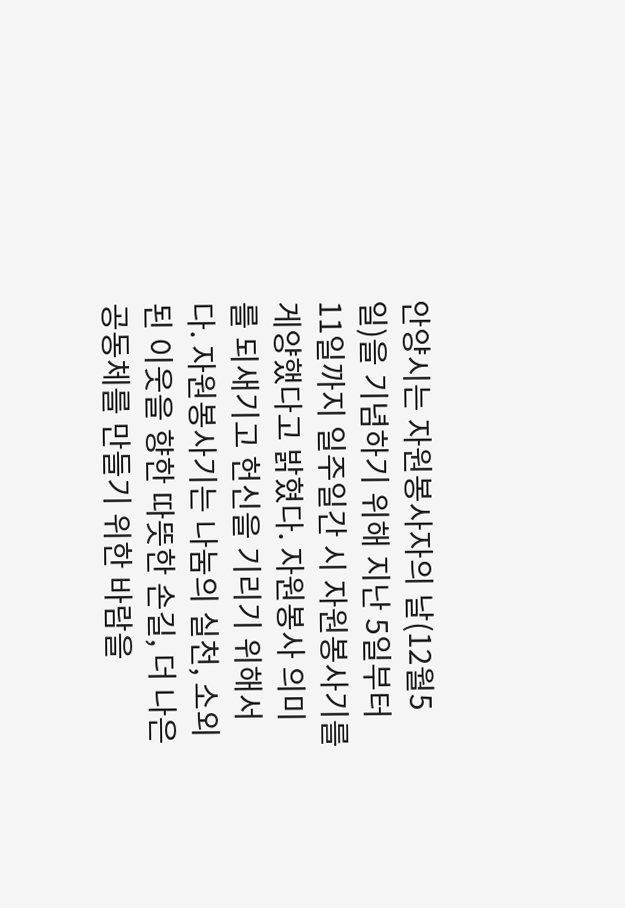안양시는 자원봉사자의 날(12월5일)을 기념하기 위해 지난 5일부터 11일까지 일주일간 시 자원봉사기를 게양했다고 밝혔다. 자원봉사 의미를 되새기고 헌신을 기리기 위해서다. 자원봉사기는 나눔의 실천, 소외된 이웃을 향한 따뜻한 손길, 더 나은 공동체를 만들기 위한 바람을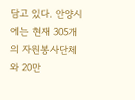담고 있다. 안양시에는 현재 305개의 자원봉사단체와 20만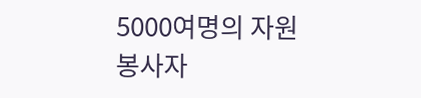5000여명의 자원봉사자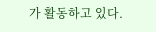가 활동하고 있다.